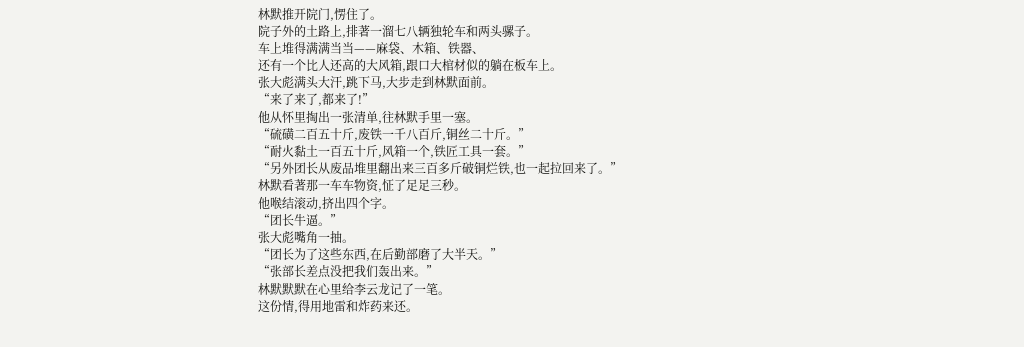林默推开院门,愣住了。
院子外的土路上,排著一溜七八辆独轮车和两头骡子。
车上堆得满满当当——麻袋、木箱、铁器、
还有一个比人还高的大风箱,跟口大棺材似的躺在板车上。
张大彪满头大汗,跳下马,大步走到林默面前。
“来了来了,都来了!”
他从怀里掏出一张清单,往林默手里一塞。
“硫磺二百五十斤,废铁一千八百斤,铜丝二十斤。”
“耐火黏土一百五十斤,风箱一个,铁匠工具一套。”
“另外团长从废品堆里翻出来三百多斤破铜烂铁,也一起拉回来了。”
林默看著那一车车物资,怔了足足三秒。
他喉结滚动,挤出四个字。
“团长牛逼。”
张大彪嘴角一抽。
“团长为了这些东西,在后勤部磨了大半天。”
“张部长差点没把我们轰出来。”
林默默默在心里给李云龙记了一笔。
这份情,得用地雷和炸药来还。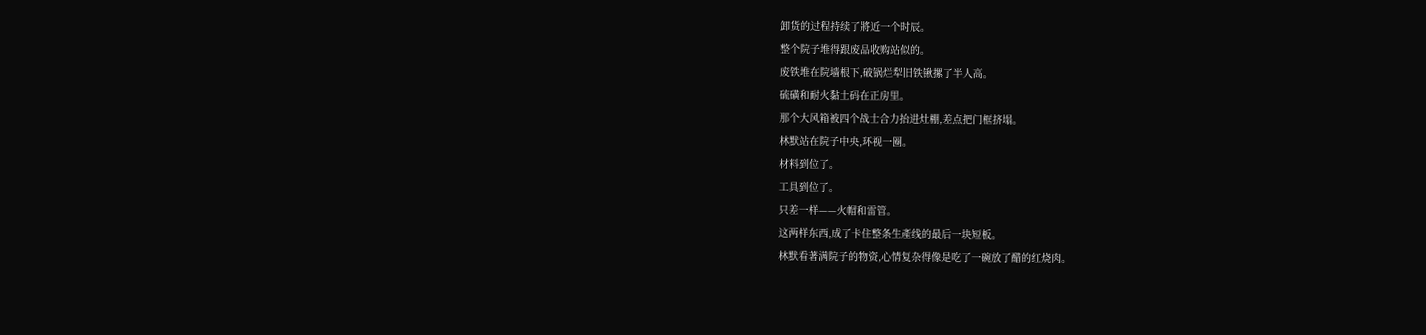卸货的过程持续了將近一个时辰。
整个院子堆得跟废品收购站似的。
废铁堆在院墙根下,破锅烂犁旧铁锹摞了半人高。
硫磺和耐火黏土码在正房里。
那个大风箱被四个战士合力抬进灶棚,差点把门框挤塌。
林默站在院子中央,环视一圈。
材料到位了。
工具到位了。
只差一样——火帽和雷管。
这两样东西,成了卡住整条生產线的最后一块短板。
林默看著满院子的物资,心情复杂得像是吃了一碗放了醋的红烧肉。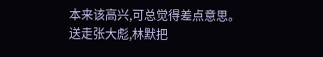本来该高兴,可总觉得差点意思。
送走张大彪,林默把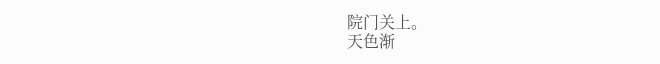院门关上。
天色渐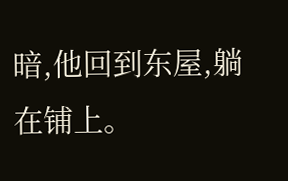暗,他回到东屋,躺在铺上。